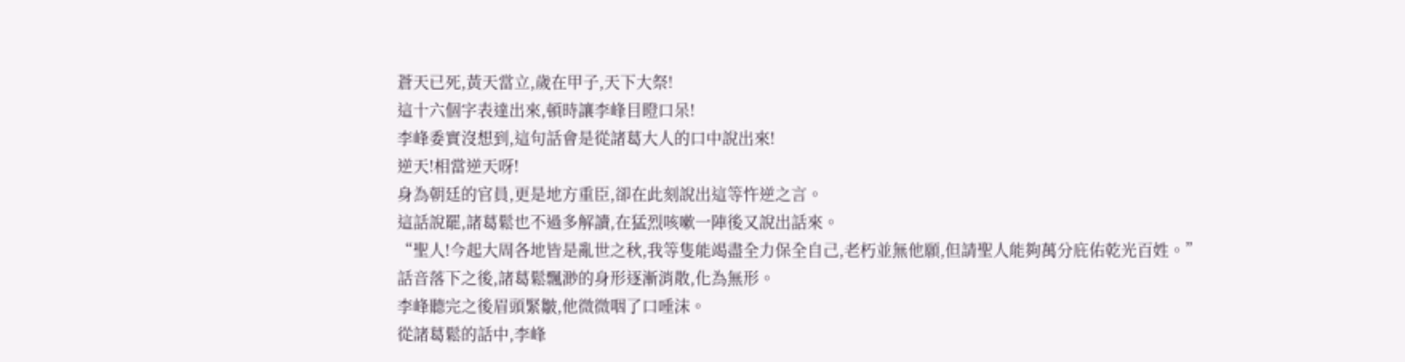蒼天已死,黃天當立,歲在甲子,天下大祭!
這十六個字表達出來,頓時讓李峰目瞪口呆!
李峰委實沒想到,這句話會是從諸葛大人的口中說出來!
逆天!相當逆天呀!
身為朝廷的官員,更是地方重臣,卻在此刻說出這等忤逆之言。
這話說罷,諸葛鬆也不過多解讀,在猛烈咳嗽一陣後又說出話來。
“聖人!今起大周各地皆是亂世之秋,我等隻能竭盡全力保全自己,老朽並無他願,但請聖人能夠萬分庇佑乾光百姓。”
話音落下之後,諸葛鬆飄渺的身形逐漸消散,化為無形。
李峰聽完之後眉頭緊皺,他微微咽了口唾沫。
從諸葛鬆的話中,李峰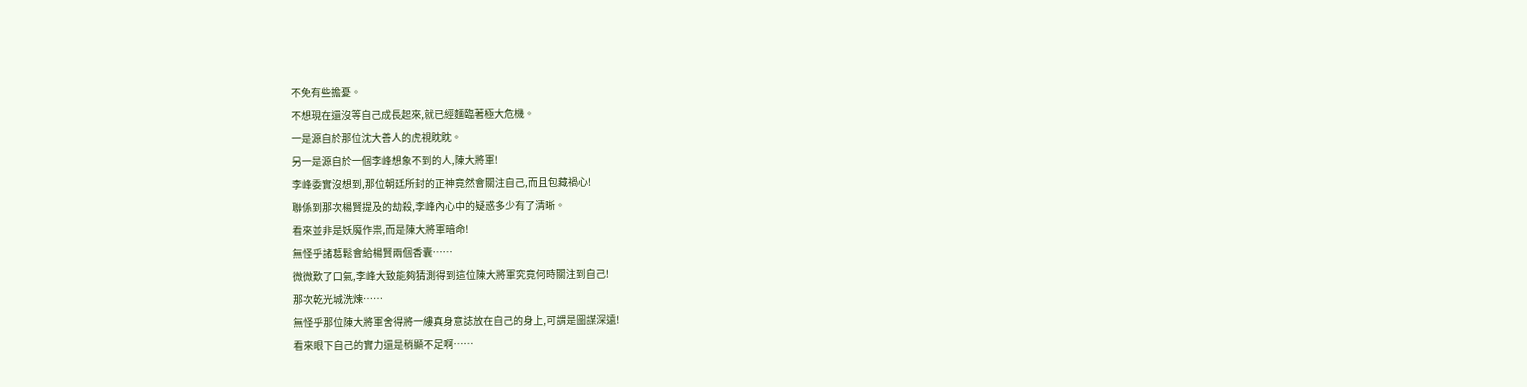不免有些擔憂。
不想現在還沒等自己成長起來,就已經麵臨著極大危機。
一是源自於那位沈大善人的虎視眈眈。
另一是源自於一個李峰想象不到的人,陳大將軍!
李峰委實沒想到,那位朝廷所封的正神竟然會關注自己,而且包藏禍心!
聯係到那次楊賢提及的劫殺,李峰內心中的疑惑多少有了清晰。
看來並非是妖魔作祟,而是陳大將軍暗命!
無怪乎諸葛鬆會給楊賢兩個香囊……
微微歎了口氣,李峰大致能夠猜測得到這位陳大將軍究竟何時關注到自己!
那次乾光城洗煉……
無怪乎那位陳大將軍舍得將一縷真身意誌放在自己的身上,可謂是圖謀深遠!
看來眼下自己的實力還是稍顯不足啊……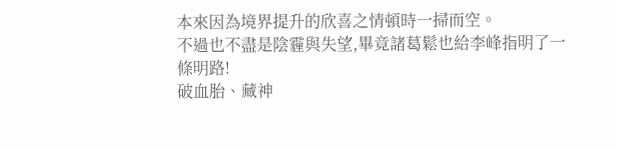本來因為境界提升的欣喜之情頓時一掃而空。
不過也不盡是陰霾與失望,畢竟諸葛鬆也給李峰指明了一條明路!
破血胎、藏神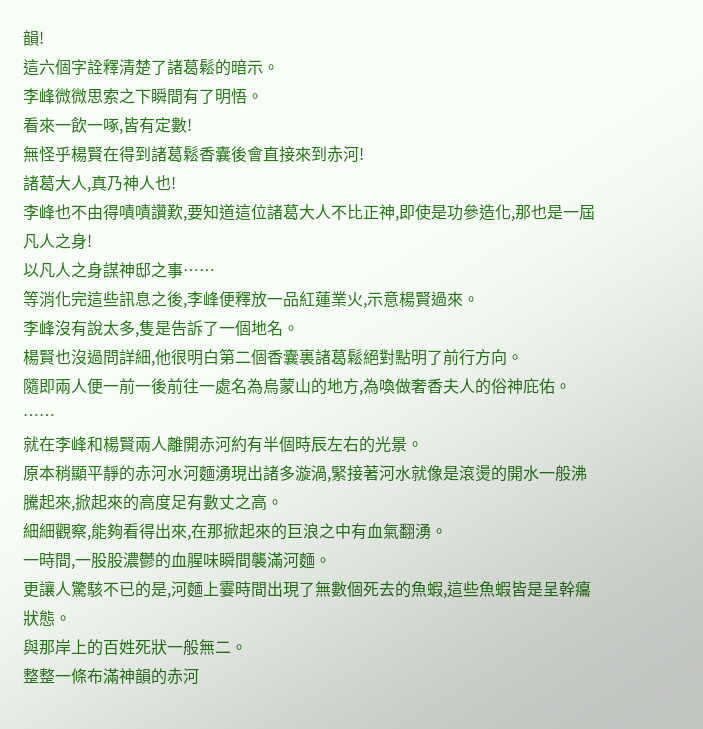韻!
這六個字詮釋清楚了諸葛鬆的暗示。
李峰微微思索之下瞬間有了明悟。
看來一飲一啄,皆有定數!
無怪乎楊賢在得到諸葛鬆香囊後會直接來到赤河!
諸葛大人,真乃神人也!
李峰也不由得嘖嘖讚歎,要知道這位諸葛大人不比正神,即使是功參造化,那也是一屆凡人之身!
以凡人之身謀神邸之事……
等消化完這些訊息之後,李峰便釋放一品紅蓮業火,示意楊賢過來。
李峰沒有說太多,隻是告訴了一個地名。
楊賢也沒過問詳細,他很明白第二個香囊裏諸葛鬆絕對點明了前行方向。
隨即兩人便一前一後前往一處名為烏蒙山的地方,為喚做奢香夫人的俗神庇佑。
……
就在李峰和楊賢兩人離開赤河約有半個時辰左右的光景。
原本稍顯平靜的赤河水河麵湧現出諸多漩渦,緊接著河水就像是滾燙的開水一般沸騰起來,掀起來的高度足有數丈之高。
細細觀察,能夠看得出來,在那掀起來的巨浪之中有血氣翻湧。
一時間,一股股濃鬱的血腥味瞬間襲滿河麵。
更讓人驚駭不已的是,河麵上霎時間出現了無數個死去的魚蝦,這些魚蝦皆是呈幹癟狀態。
與那岸上的百姓死狀一般無二。
整整一條布滿神韻的赤河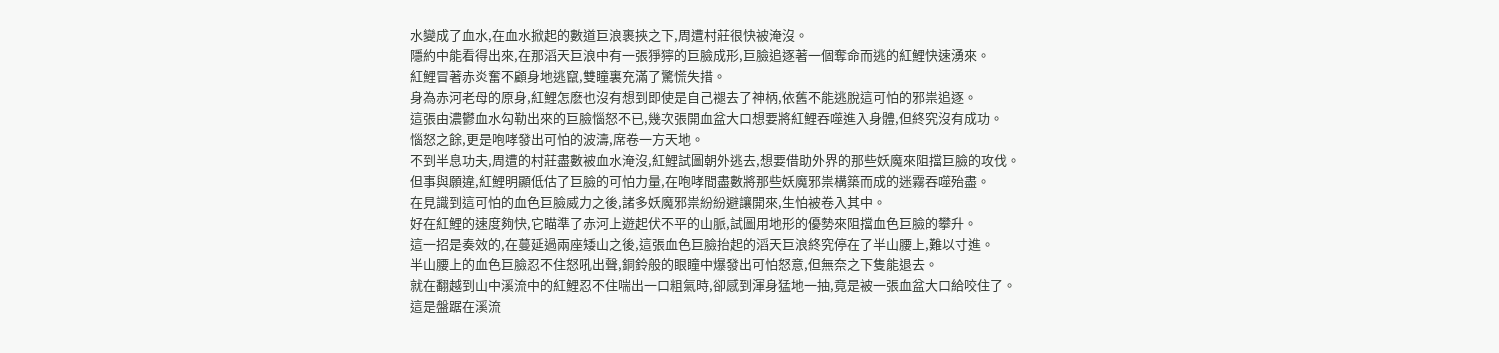水變成了血水,在血水掀起的數道巨浪裹挾之下,周遭村莊很快被淹沒。
隱約中能看得出來,在那滔天巨浪中有一張猙獰的巨臉成形,巨臉追逐著一個奪命而逃的紅鯉快速湧來。
紅鯉冒著赤炎奮不顧身地逃竄,雙瞳裏充滿了驚慌失措。
身為赤河老母的原身,紅鯉怎麽也沒有想到即使是自己褪去了神柄,依舊不能逃脫這可怕的邪祟追逐。
這張由濃鬱血水勾勒出來的巨臉惱怒不已,幾次張開血盆大口想要將紅鯉吞噬進入身體,但終究沒有成功。
惱怒之餘,更是咆哮發出可怕的波濤,席卷一方天地。
不到半息功夫,周遭的村莊盡數被血水淹沒,紅鯉試圖朝外逃去,想要借助外界的那些妖魔來阻擋巨臉的攻伐。
但事與願違,紅鯉明顯低估了巨臉的可怕力量,在咆哮間盡數將那些妖魔邪祟構築而成的迷霧吞噬殆盡。
在見識到這可怕的血色巨臉威力之後,諸多妖魔邪祟紛紛避讓開來,生怕被卷入其中。
好在紅鯉的速度夠快,它瞄準了赤河上遊起伏不平的山脈,試圖用地形的優勢來阻擋血色巨臉的攀升。
這一招是奏效的,在蔓延過兩座矮山之後,這張血色巨臉抬起的滔天巨浪終究停在了半山腰上,難以寸進。
半山腰上的血色巨臉忍不住怒吼出聲,銅鈴般的眼瞳中爆發出可怕怒意,但無奈之下隻能退去。
就在翻越到山中溪流中的紅鯉忍不住喘出一口粗氣時,卻感到渾身猛地一抽,竟是被一張血盆大口給咬住了。
這是盤踞在溪流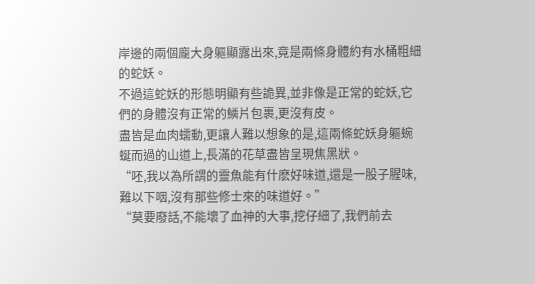岸邊的兩個龐大身軀顯露出來,竟是兩條身體約有水桶粗細的蛇妖。
不過這蛇妖的形態明顯有些詭異,並非像是正常的蛇妖,它們的身體沒有正常的鱗片包裹,更沒有皮。
盡皆是血肉蠕動,更讓人難以想象的是,這兩條蛇妖身軀蜿蜒而過的山道上,長滿的花草盡皆呈現焦黑狀。
“呸,我以為所謂的靈魚能有什麽好味道,還是一股子腥味,難以下咽,沒有那些修士來的味道好。”
“莫要廢話,不能壞了血神的大事,挖仔細了,我們前去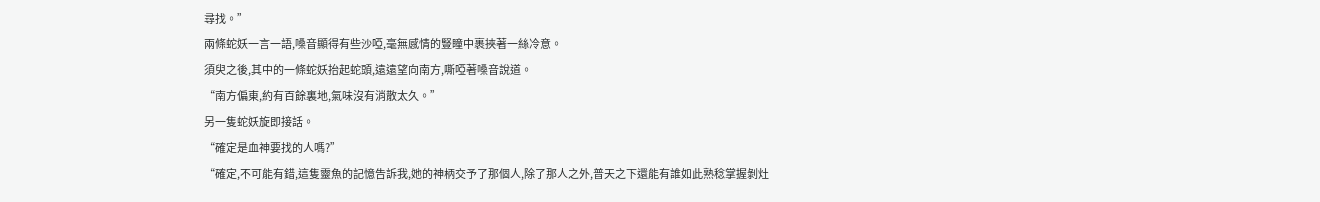尋找。”
兩條蛇妖一言一語,嗓音顯得有些沙啞,毫無感情的豎瞳中裹挾著一絲冷意。
須臾之後,其中的一條蛇妖抬起蛇頭,遠遠望向南方,嘶啞著嗓音說道。
“南方偏東,約有百餘裏地,氣味沒有消散太久。”
另一隻蛇妖旋即接話。
“確定是血神要找的人嗎?”
“確定,不可能有錯,這隻靈魚的記憶告訴我,她的神柄交予了那個人,除了那人之外,普天之下還能有誰如此熟稔掌握剝灶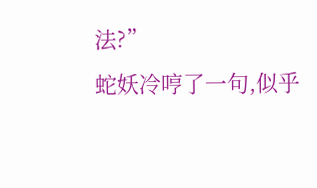法?”
蛇妖冷哼了一句,似乎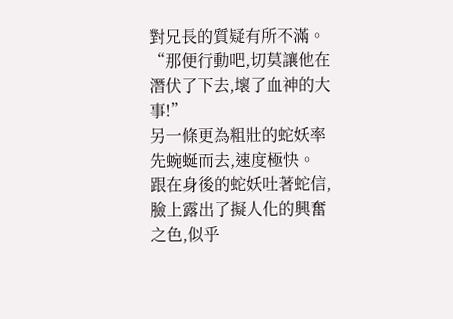對兄長的質疑有所不滿。
“那便行動吧,切莫讓他在潛伏了下去,壞了血神的大事!”
另一條更為粗壯的蛇妖率先蜿蜒而去,速度極快。
跟在身後的蛇妖吐著蛇信,臉上露出了擬人化的興奮之色,似乎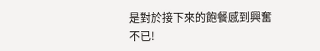是對於接下來的飽餐感到興奮不已!